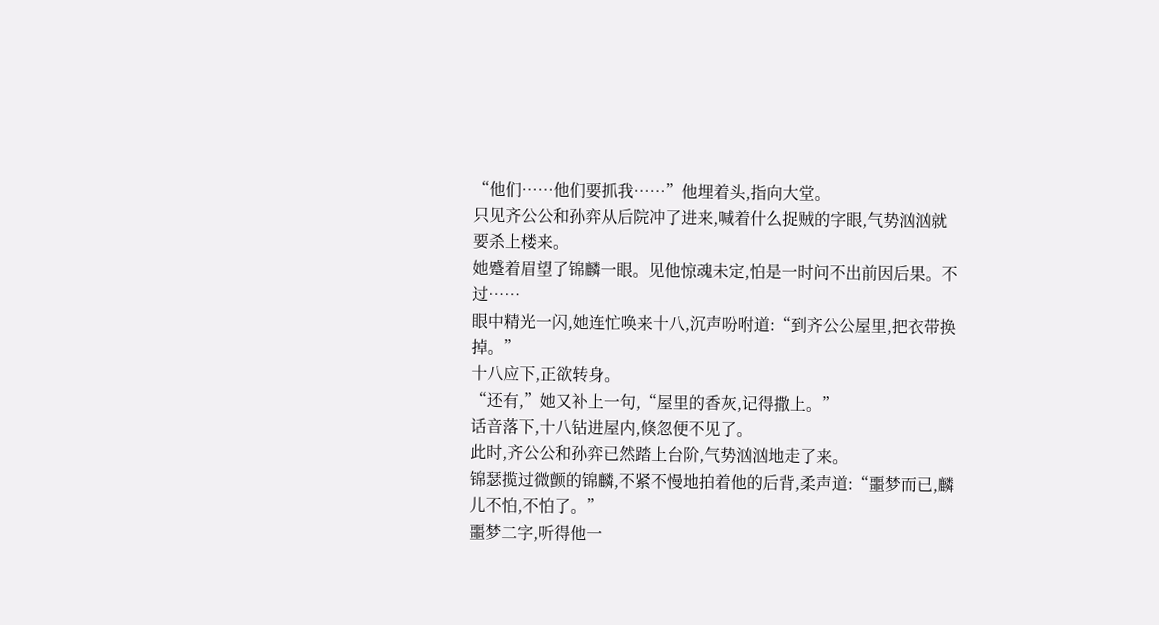“他们……他们要抓我……”他埋着头,指向大堂。
只见齐公公和孙弈从后院冲了进来,喊着什么捉贼的字眼,气势汹汹就要杀上楼来。
她蹙着眉望了锦麟一眼。见他惊魂未定,怕是一时问不出前因后果。不过……
眼中精光一闪,她连忙唤来十八,沉声吩咐道:“到齐公公屋里,把衣带换掉。”
十八应下,正欲转身。
“还有,”她又补上一句,“屋里的香灰,记得撒上。”
话音落下,十八钻进屋内,倏忽便不见了。
此时,齐公公和孙弈已然踏上台阶,气势汹汹地走了来。
锦瑟揽过微颤的锦麟,不紧不慢地拍着他的后背,柔声道:“噩梦而已,麟儿不怕,不怕了。”
噩梦二字,听得他一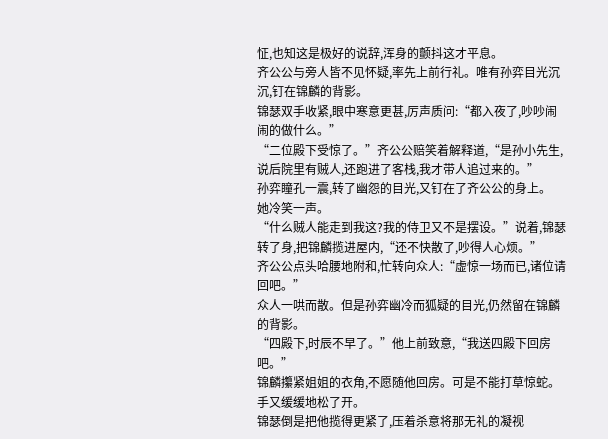怔,也知这是极好的说辞,浑身的颤抖这才平息。
齐公公与旁人皆不见怀疑,率先上前行礼。唯有孙弈目光沉沉,钉在锦麟的背影。
锦瑟双手收紧,眼中寒意更甚,厉声质问:“都入夜了,吵吵闹闹的做什么。”
“二位殿下受惊了。”齐公公赔笑着解释道,“是孙小先生,说后院里有贼人,还跑进了客栈,我才带人追过来的。”
孙弈瞳孔一震,转了幽怨的目光,又钉在了齐公公的身上。
她冷笑一声。
“什么贼人能走到我这?我的侍卫又不是摆设。”说着,锦瑟转了身,把锦麟揽进屋内,“还不快散了,吵得人心烦。”
齐公公点头哈腰地附和,忙转向众人:“虚惊一场而已,诸位请回吧。”
众人一哄而散。但是孙弈幽冷而狐疑的目光,仍然留在锦麟的背影。
“四殿下,时辰不早了。”他上前致意,“我送四殿下回房吧。”
锦麟攥紧姐姐的衣角,不愿随他回房。可是不能打草惊蛇。手又缓缓地松了开。
锦瑟倒是把他揽得更紧了,压着杀意将那无礼的凝视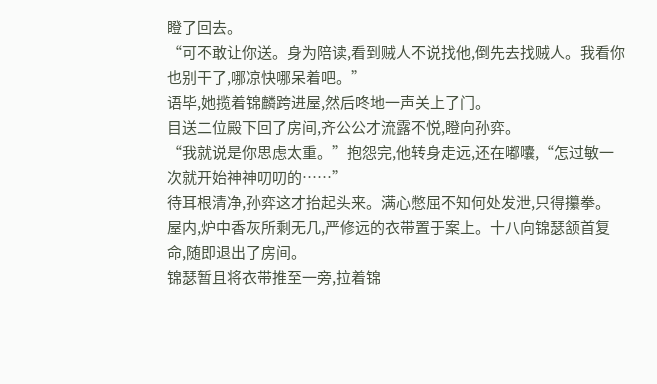瞪了回去。
“可不敢让你送。身为陪读,看到贼人不说找他,倒先去找贼人。我看你也别干了,哪凉快哪呆着吧。”
语毕,她揽着锦麟跨进屋,然后咚地一声关上了门。
目送二位殿下回了房间,齐公公才流露不悦,瞪向孙弈。
“我就说是你思虑太重。”抱怨完,他转身走远,还在嘟囔,“怎过敏一次就开始神神叨叨的……”
待耳根清净,孙弈这才抬起头来。满心憋屈不知何处发泄,只得攥拳。
屋内,炉中香灰所剩无几,严修远的衣带置于案上。十八向锦瑟颔首复命,随即退出了房间。
锦瑟暂且将衣带推至一旁,拉着锦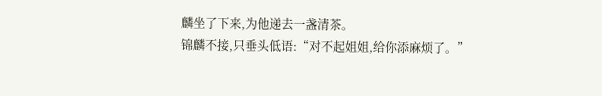麟坐了下来,为他递去一盏清茶。
锦麟不接,只垂头低语:“对不起姐姐,给你添麻烦了。”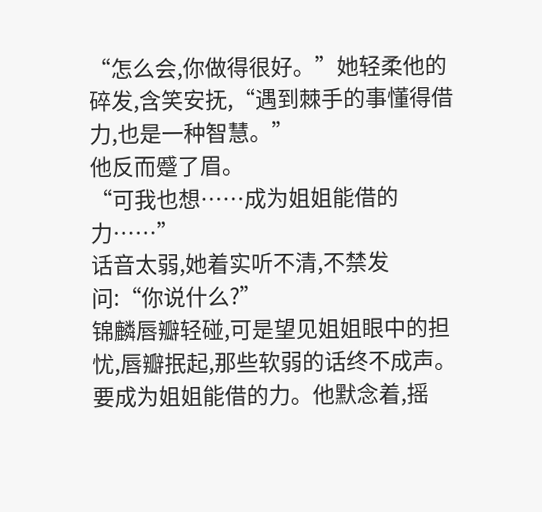“怎么会,你做得很好。”她轻柔他的碎发,含笑安抚,“遇到棘手的事懂得借力,也是一种智慧。”
他反而蹙了眉。
“可我也想……成为姐姐能借的力……”
话音太弱,她着实听不清,不禁发问:“你说什么?”
锦麟唇瓣轻碰,可是望见姐姐眼中的担忧,唇瓣抿起,那些软弱的话终不成声。
要成为姐姐能借的力。他默念着,摇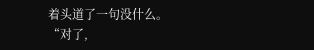着头道了一句没什么。
“对了,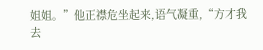姐姐。”他正襟危坐起来,语气凝重,“方才我去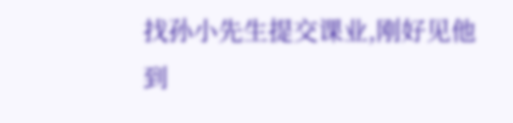找孙小先生提交课业,刚好见他到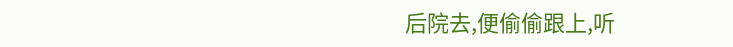后院去,便偷偷跟上,听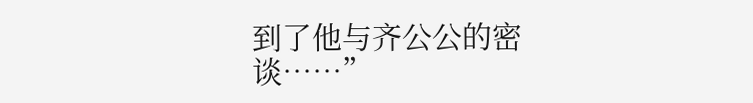到了他与齐公公的密谈……”